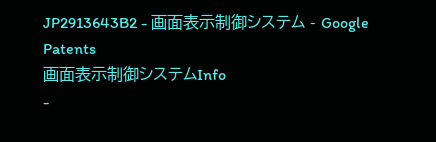JP2913643B2 - 画面表示制御システム - Google Patents
画面表示制御システムInfo
-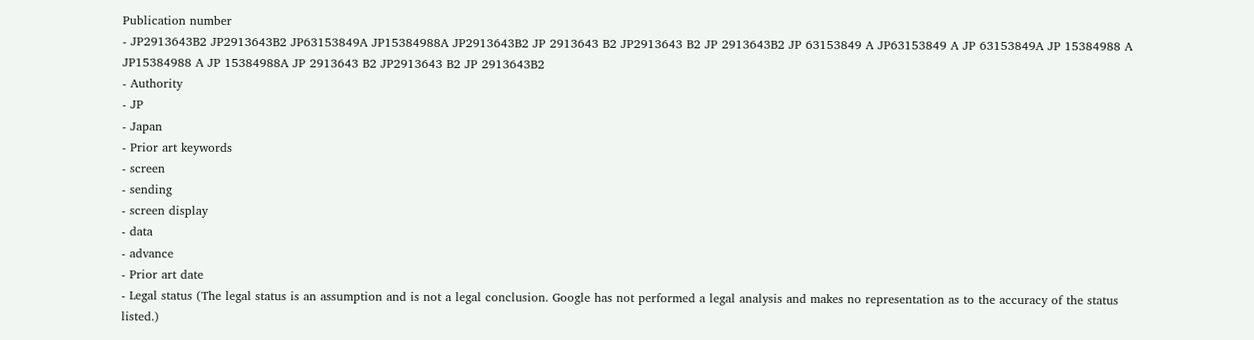Publication number
- JP2913643B2 JP2913643B2 JP63153849A JP15384988A JP2913643B2 JP 2913643 B2 JP2913643 B2 JP 2913643B2 JP 63153849 A JP63153849 A JP 63153849A JP 15384988 A JP15384988 A JP 15384988A JP 2913643 B2 JP2913643 B2 JP 2913643B2
- Authority
- JP
- Japan
- Prior art keywords
- screen
- sending
- screen display
- data
- advance
- Prior art date
- Legal status (The legal status is an assumption and is not a legal conclusion. Google has not performed a legal analysis and makes no representation as to the accuracy of the status listed.)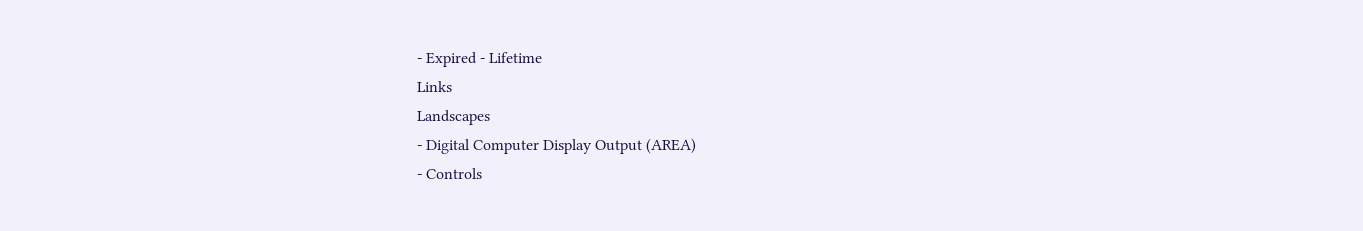- Expired - Lifetime
Links
Landscapes
- Digital Computer Display Output (AREA)
- Controls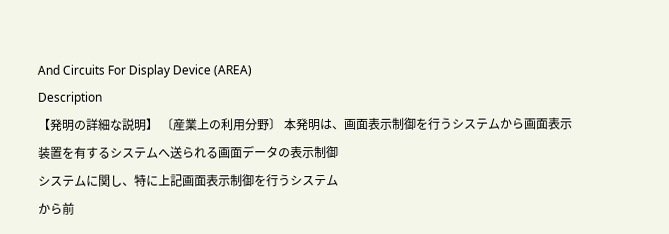And Circuits For Display Device (AREA)
Description
【発明の詳細な説明】 〔産業上の利用分野〕 本発明は、画面表示制御を行うシステムから画面表示
装置を有するシステムへ送られる画面データの表示制御
システムに関し、特に上記画面表示制御を行うシステム
から前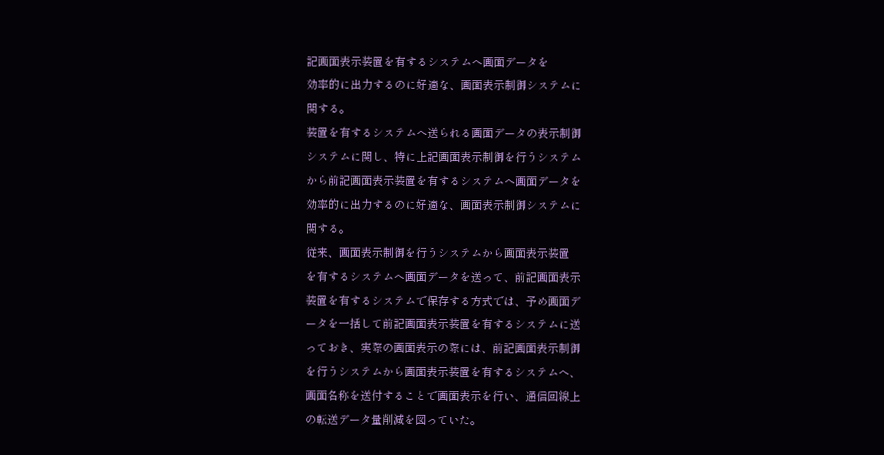記画面表示装置を有するシステムへ画面データを
効率的に出力するのに好適な、画面表示制御システムに
関する。
装置を有するシステムへ送られる画面データの表示制御
システムに関し、特に上記画面表示制御を行うシステム
から前記画面表示装置を有するシステムへ画面データを
効率的に出力するのに好適な、画面表示制御システムに
関する。
従来、画面表示制御を行うシステムから画面表示装置
を有するシステムへ画面データを送って、前記画面表示
装置を有するシステムで保存する方式では、予め画面デ
ータを一括して前記画面表示装置を有するシステムに送
っておき、実際の画面表示の際には、前記画面表示制御
を行うシステムから画面表示装置を有するシステムへ、
画面名称を送付することで画面表示を行い、通信回線上
の転送データ量削減を図っていた。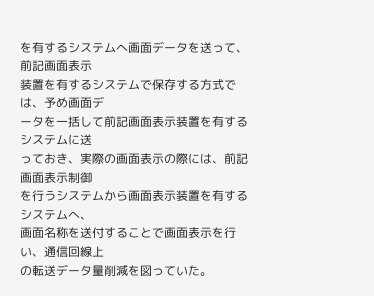を有するシステムへ画面データを送って、前記画面表示
装置を有するシステムで保存する方式では、予め画面デ
ータを一括して前記画面表示装置を有するシステムに送
っておき、実際の画面表示の際には、前記画面表示制御
を行うシステムから画面表示装置を有するシステムへ、
画面名称を送付することで画面表示を行い、通信回線上
の転送データ量削減を図っていた。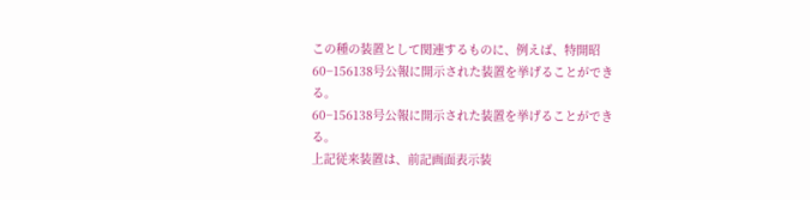この種の装置として関連するものに、例えば、特開昭
60−156138号公報に開示された装置を挙げることができ
る。
60−156138号公報に開示された装置を挙げることができ
る。
上記従来装置は、前記画面表示装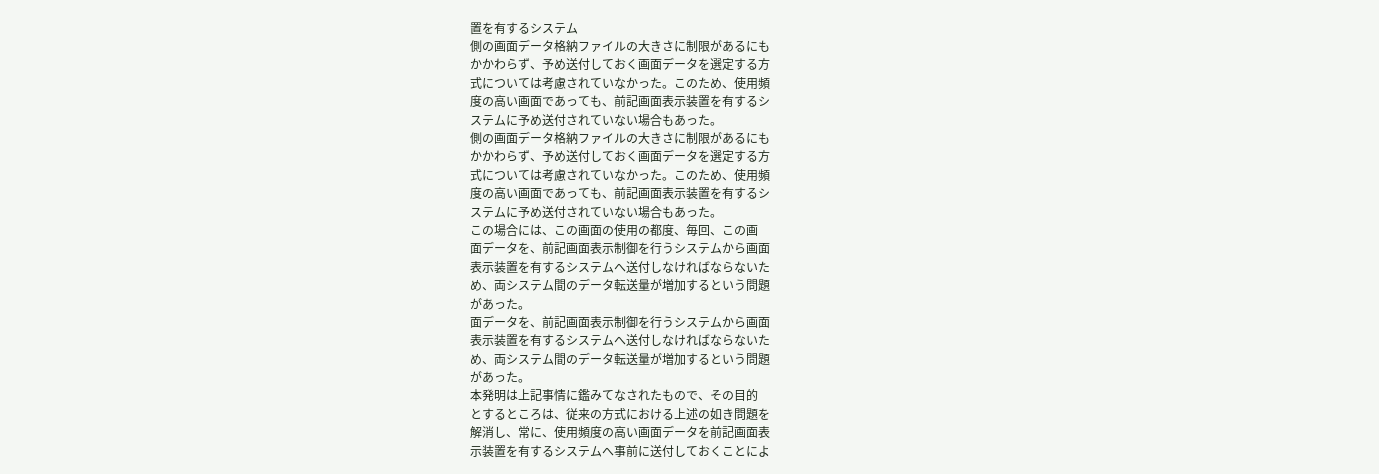置を有するシステム
側の画面データ格納ファイルの大きさに制限があるにも
かかわらず、予め送付しておく画面データを選定する方
式については考慮されていなかった。このため、使用頻
度の高い画面であっても、前記画面表示装置を有するシ
ステムに予め送付されていない場合もあった。
側の画面データ格納ファイルの大きさに制限があるにも
かかわらず、予め送付しておく画面データを選定する方
式については考慮されていなかった。このため、使用頻
度の高い画面であっても、前記画面表示装置を有するシ
ステムに予め送付されていない場合もあった。
この場合には、この画面の使用の都度、毎回、この画
面データを、前記画面表示制御を行うシステムから画面
表示装置を有するシステムへ送付しなければならないた
め、両システム間のデータ転送量が増加するという問題
があった。
面データを、前記画面表示制御を行うシステムから画面
表示装置を有するシステムへ送付しなければならないた
め、両システム間のデータ転送量が増加するという問題
があった。
本発明は上記事情に鑑みてなされたもので、その目的
とするところは、従来の方式における上述の如き問題を
解消し、常に、使用頻度の高い画面データを前記画面表
示装置を有するシステムへ事前に送付しておくことによ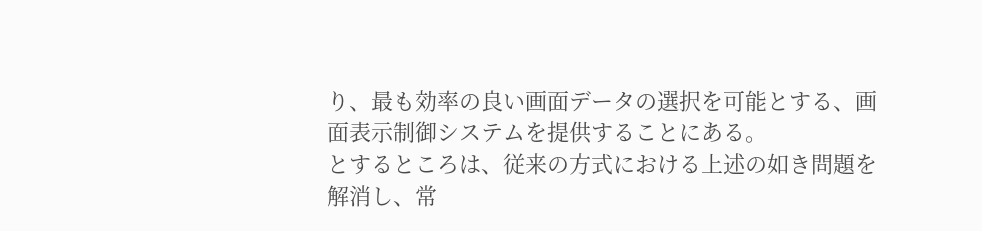り、最も効率の良い画面データの選択を可能とする、画
面表示制御システムを提供することにある。
とするところは、従来の方式における上述の如き問題を
解消し、常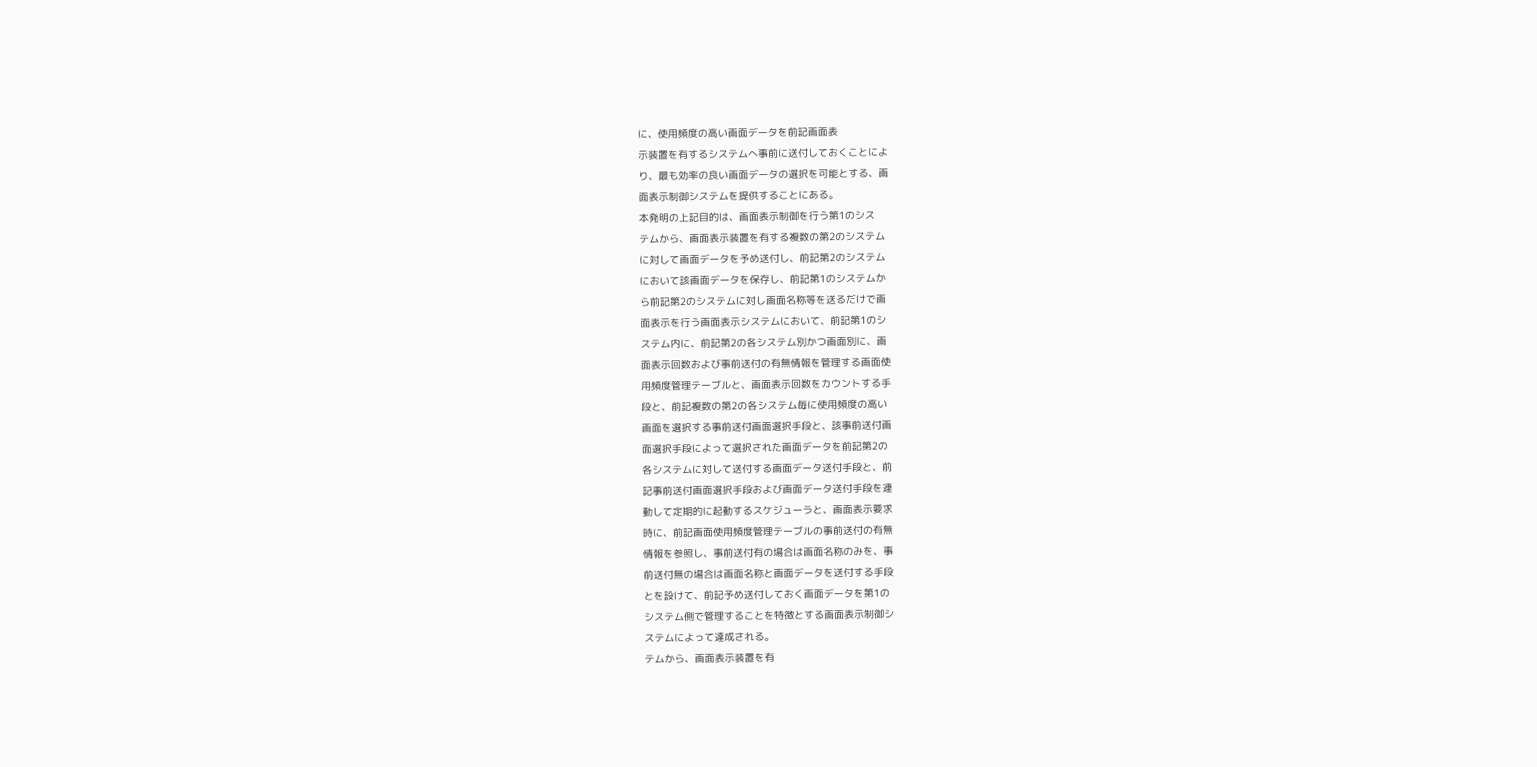に、使用頻度の高い画面データを前記画面表
示装置を有するシステムへ事前に送付しておくことによ
り、最も効率の良い画面データの選択を可能とする、画
面表示制御システムを提供することにある。
本発明の上記目的は、画面表示制御を行う第1のシス
テムから、画面表示装置を有する複数の第2のシステム
に対して画面データを予め送付し、前記第2のシステム
において該画面データを保存し、前記第1のシステムか
ら前記第2のシステムに対し画面名称等を送るだけで画
面表示を行う画面表示システムにおいて、前記第1のシ
ステム内に、前記第2の各システム別かつ画面別に、画
面表示回数および事前送付の有無情報を管理する画面使
用頻度管理テーブルと、画面表示回数をカウントする手
段と、前記複数の第2の各システム毎に使用頻度の高い
画面を選択する事前送付画面選択手段と、該事前送付画
面選択手段によって選択された画面データを前記第2の
各システムに対して送付する画面データ送付手段と、前
記事前送付画面選択手段および画面データ送付手段を連
動して定期的に起動するスケジューラと、画面表示要求
時に、前記画面使用頻度管理テーブルの事前送付の有無
情報を参照し、事前送付有の場合は画面名称のみを、事
前送付無の場合は画面名称と画面データを送付する手段
とを設けて、前記予め送付しておく画面データを第1の
システム側で管理することを特徴とする画面表示制御シ
ステムによって達成される。
テムから、画面表示装置を有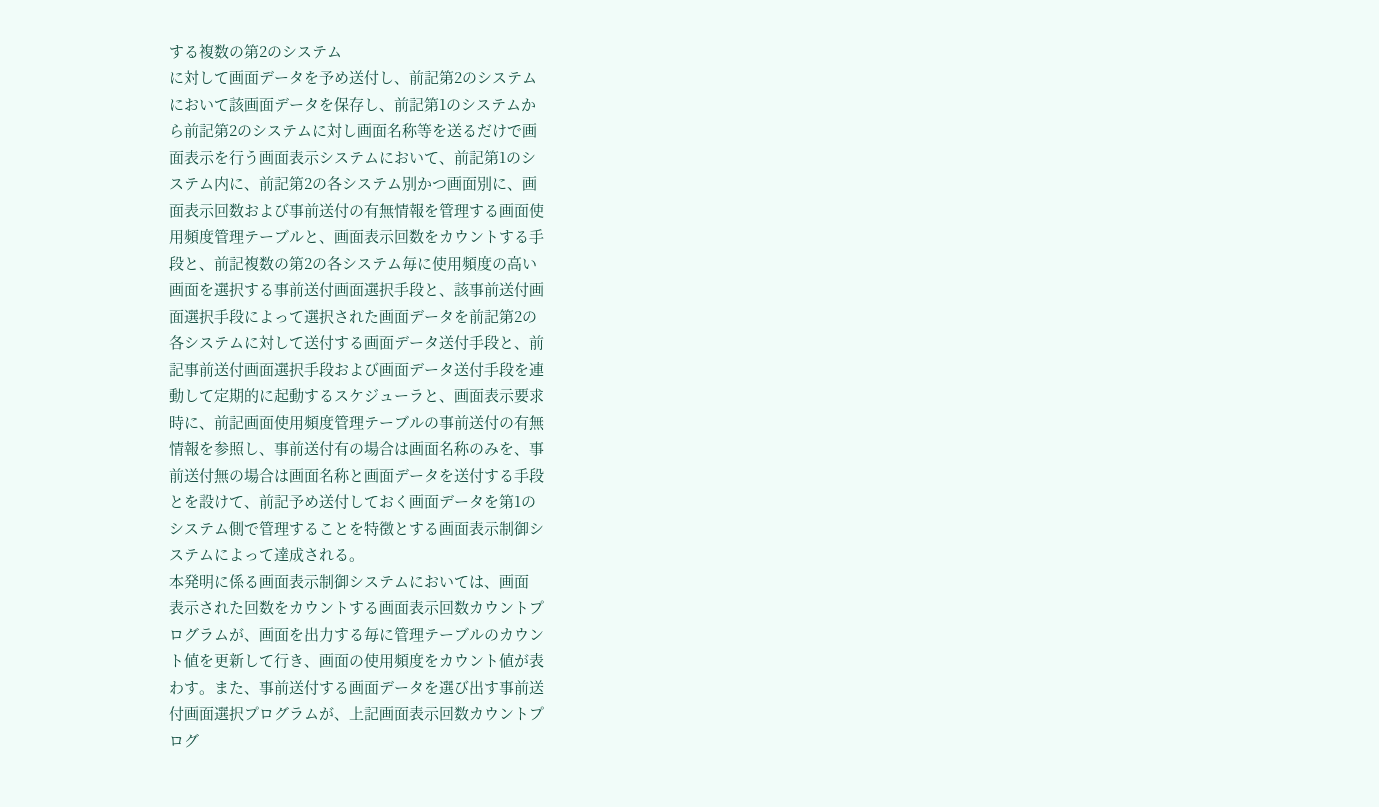する複数の第2のシステム
に対して画面データを予め送付し、前記第2のシステム
において該画面データを保存し、前記第1のシステムか
ら前記第2のシステムに対し画面名称等を送るだけで画
面表示を行う画面表示システムにおいて、前記第1のシ
ステム内に、前記第2の各システム別かつ画面別に、画
面表示回数および事前送付の有無情報を管理する画面使
用頻度管理テーブルと、画面表示回数をカウントする手
段と、前記複数の第2の各システム毎に使用頻度の高い
画面を選択する事前送付画面選択手段と、該事前送付画
面選択手段によって選択された画面データを前記第2の
各システムに対して送付する画面データ送付手段と、前
記事前送付画面選択手段および画面データ送付手段を連
動して定期的に起動するスケジューラと、画面表示要求
時に、前記画面使用頻度管理テーブルの事前送付の有無
情報を参照し、事前送付有の場合は画面名称のみを、事
前送付無の場合は画面名称と画面データを送付する手段
とを設けて、前記予め送付しておく画面データを第1の
システム側で管理することを特徴とする画面表示制御シ
ステムによって達成される。
本発明に係る画面表示制御システムにおいては、画面
表示された回数をカウントする画面表示回数カウントプ
ログラムが、画面を出力する毎に管理テーブルのカウン
ト値を更新して行き、画面の使用頻度をカウント値が表
わす。また、事前送付する画面データを選び出す事前送
付画面選択プログラムが、上記画面表示回数カウントプ
ログ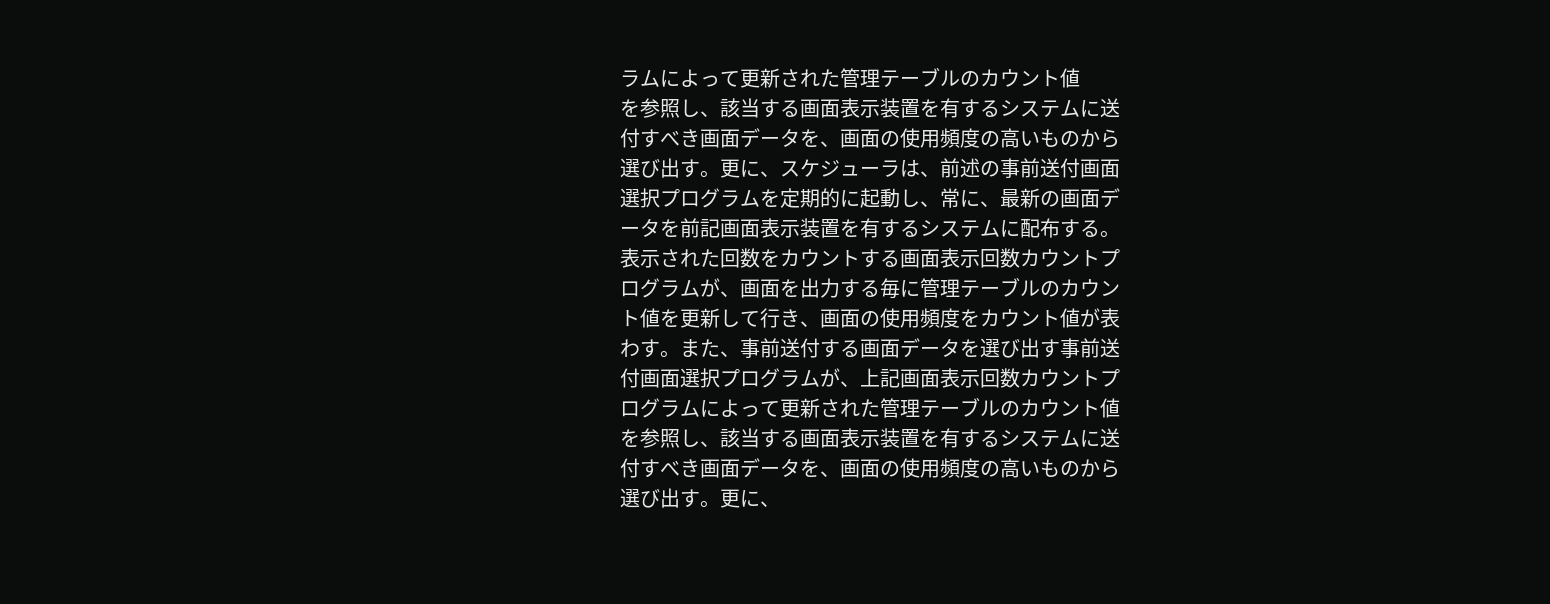ラムによって更新された管理テーブルのカウント値
を参照し、該当する画面表示装置を有するシステムに送
付すべき画面データを、画面の使用頻度の高いものから
選び出す。更に、スケジューラは、前述の事前送付画面
選択プログラムを定期的に起動し、常に、最新の画面デ
ータを前記画面表示装置を有するシステムに配布する。
表示された回数をカウントする画面表示回数カウントプ
ログラムが、画面を出力する毎に管理テーブルのカウン
ト値を更新して行き、画面の使用頻度をカウント値が表
わす。また、事前送付する画面データを選び出す事前送
付画面選択プログラムが、上記画面表示回数カウントプ
ログラムによって更新された管理テーブルのカウント値
を参照し、該当する画面表示装置を有するシステムに送
付すべき画面データを、画面の使用頻度の高いものから
選び出す。更に、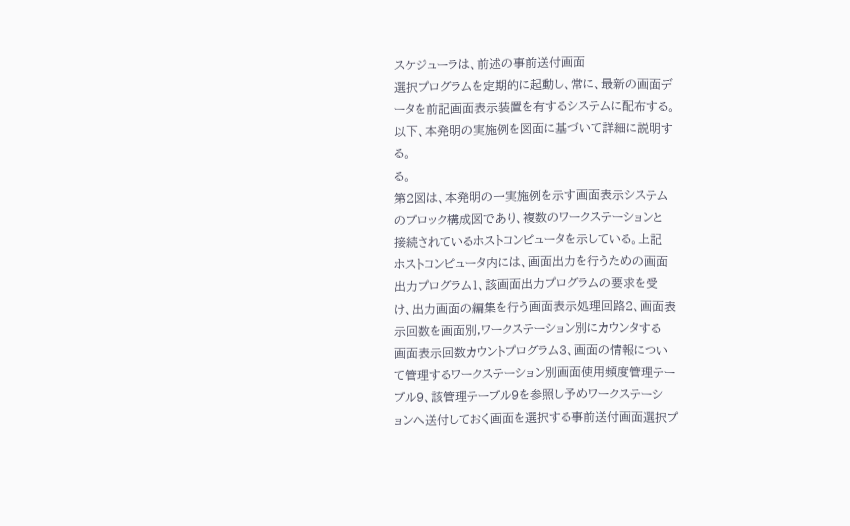スケジューラは、前述の事前送付画面
選択プログラムを定期的に起動し、常に、最新の画面デ
ータを前記画面表示装置を有するシステムに配布する。
以下、本発明の実施例を図面に基づいて詳細に説明す
る。
る。
第2図は、本発明の一実施例を示す画面表示システム
のブロック構成図であり、複数のワークステーションと
接続されているホストコンピュータを示している。上記
ホストコンピュータ内には、画面出力を行うための画面
出力プログラム1、該画面出力プログラムの要求を受
け、出力画面の編集を行う画面表示処理回路2、画面表
示回数を画面別,ワークステーション別にカウンタする
画面表示回数カウントプログラム3、画面の情報につい
て管理するワークステーション別画面使用頻度管理テー
ブル9、該管理テーブル9を参照し予めワークステーシ
ョンへ送付しておく画面を選択する事前送付画面選択プ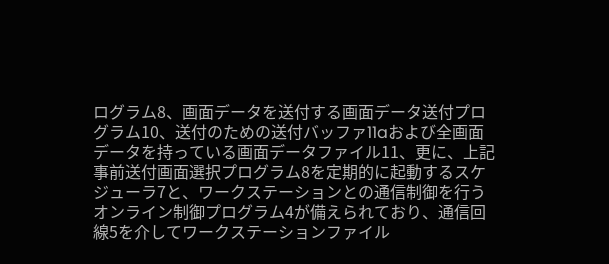ログラム8、画面データを送付する画面データ送付プロ
グラム10、送付のための送付バッファ11aおよび全画面
データを持っている画面データファイル11、更に、上記
事前送付画面選択プログラム8を定期的に起動するスケ
ジューラ7と、ワークステーションとの通信制御を行う
オンライン制御プログラム4が備えられており、通信回
線5を介してワークステーションファイル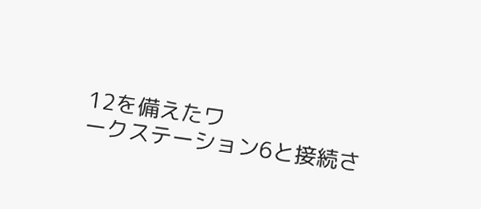12を備えたワ
ークステーション6と接続さ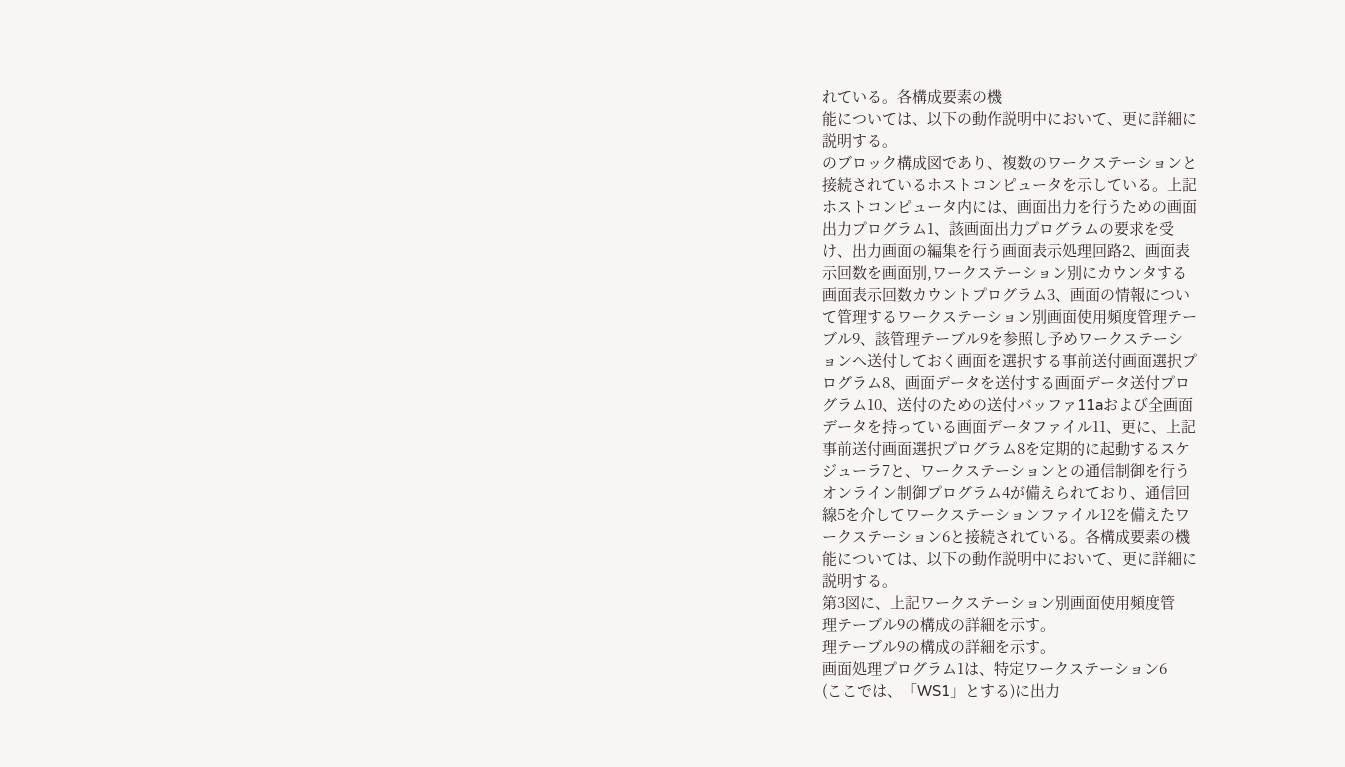れている。各構成要素の機
能については、以下の動作説明中において、更に詳細に
説明する。
のブロック構成図であり、複数のワークステーションと
接続されているホストコンピュータを示している。上記
ホストコンピュータ内には、画面出力を行うための画面
出力プログラム1、該画面出力プログラムの要求を受
け、出力画面の編集を行う画面表示処理回路2、画面表
示回数を画面別,ワークステーション別にカウンタする
画面表示回数カウントプログラム3、画面の情報につい
て管理するワークステーション別画面使用頻度管理テー
ブル9、該管理テーブル9を参照し予めワークステーシ
ョンへ送付しておく画面を選択する事前送付画面選択プ
ログラム8、画面データを送付する画面データ送付プロ
グラム10、送付のための送付バッファ11aおよび全画面
データを持っている画面データファイル11、更に、上記
事前送付画面選択プログラム8を定期的に起動するスケ
ジューラ7と、ワークステーションとの通信制御を行う
オンライン制御プログラム4が備えられており、通信回
線5を介してワークステーションファイル12を備えたワ
ークステーション6と接続されている。各構成要素の機
能については、以下の動作説明中において、更に詳細に
説明する。
第3図に、上記ワークステーション別画面使用頻度管
理テーブル9の構成の詳細を示す。
理テーブル9の構成の詳細を示す。
画面処理プログラム1は、特定ワークステーション6
(ここでは、「WS1」とする)に出力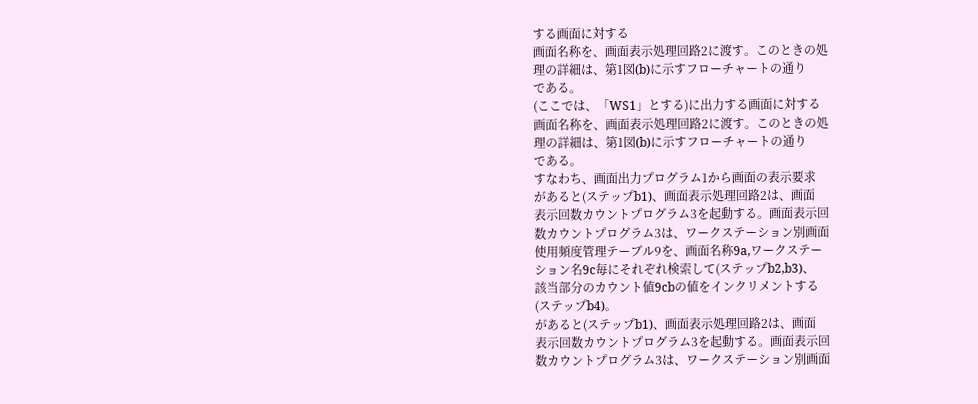する画面に対する
画面名称を、画面表示処理回路2に渡す。このときの処
理の詳細は、第1図(b)に示すフローチャートの通り
である。
(ここでは、「WS1」とする)に出力する画面に対する
画面名称を、画面表示処理回路2に渡す。このときの処
理の詳細は、第1図(b)に示すフローチャートの通り
である。
すなわち、画面出力プログラム1から画面の表示要求
があると(ステップb1)、画面表示処理回路2は、画面
表示回数カウントプログラム3を起動する。画面表示回
数カウントプログラム3は、ワークステーション別画面
使用頻度管理テーブル9を、画面名称9a,ワークステー
ション名9c毎にそれぞれ検索して(ステップb2,b3)、
該当部分のカウント値9cbの値をインクリメントする
(ステップb4)。
があると(ステップb1)、画面表示処理回路2は、画面
表示回数カウントプログラム3を起動する。画面表示回
数カウントプログラム3は、ワークステーション別画面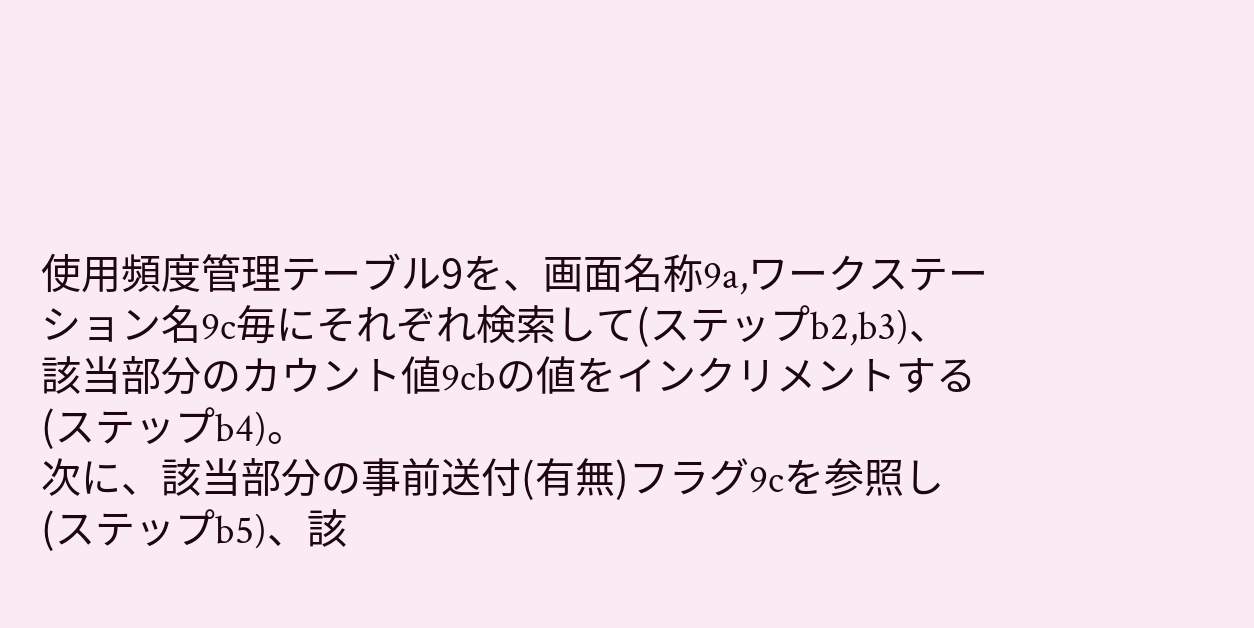使用頻度管理テーブル9を、画面名称9a,ワークステー
ション名9c毎にそれぞれ検索して(ステップb2,b3)、
該当部分のカウント値9cbの値をインクリメントする
(ステップb4)。
次に、該当部分の事前送付(有無)フラグ9cを参照し
(ステップb5)、該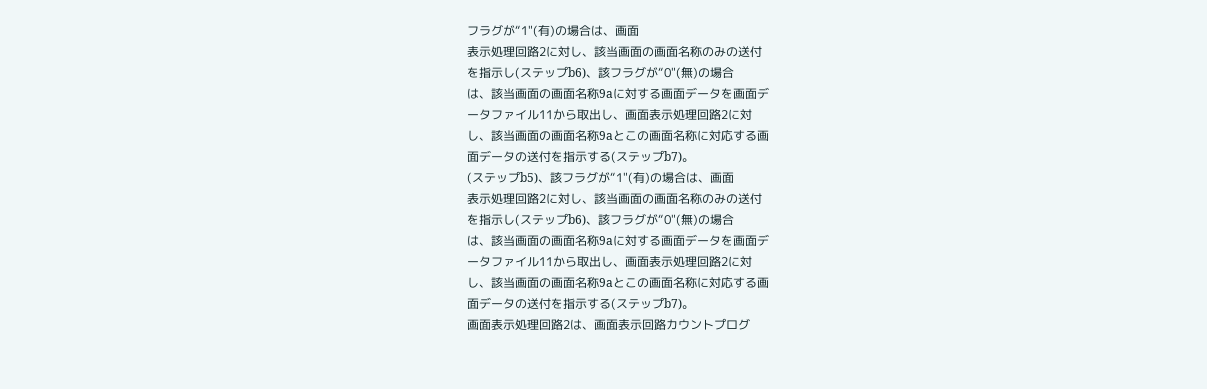フラグが“1"(有)の場合は、画面
表示処理回路2に対し、該当画面の画面名称のみの送付
を指示し(ステップb6)、該フラグが“0"(無)の場合
は、該当画面の画面名称9aに対する画面データを画面デ
ータファイル11から取出し、画面表示処理回路2に対
し、該当画面の画面名称9aとこの画面名称に対応する画
面データの送付を指示する(ステップb7)。
(ステップb5)、該フラグが“1"(有)の場合は、画面
表示処理回路2に対し、該当画面の画面名称のみの送付
を指示し(ステップb6)、該フラグが“0"(無)の場合
は、該当画面の画面名称9aに対する画面データを画面デ
ータファイル11から取出し、画面表示処理回路2に対
し、該当画面の画面名称9aとこの画面名称に対応する画
面データの送付を指示する(ステップb7)。
画面表示処理回路2は、画面表示回路カウントプログ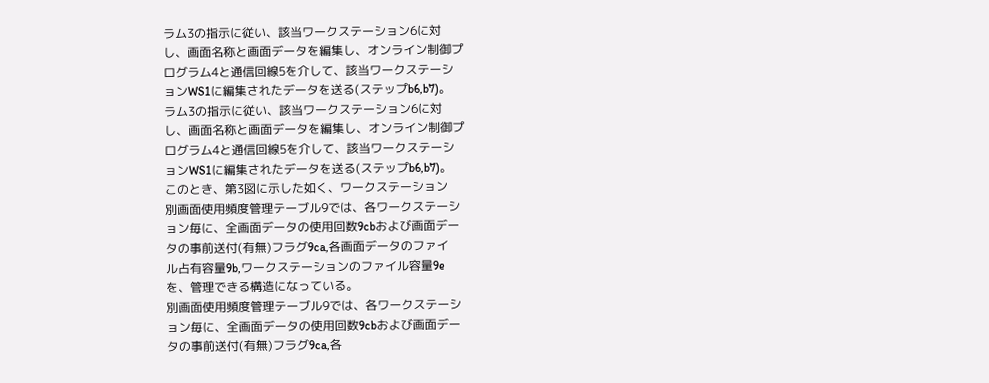ラム3の指示に従い、該当ワークステーション6に対
し、画面名称と画面データを編集し、オンライン制御プ
ログラム4と通信回線5を介して、該当ワークステーシ
ョンWS1に編集されたデータを送る(ステップb6,b7)。
ラム3の指示に従い、該当ワークステーション6に対
し、画面名称と画面データを編集し、オンライン制御プ
ログラム4と通信回線5を介して、該当ワークステーシ
ョンWS1に編集されたデータを送る(ステップb6,b7)。
このとき、第3図に示した如く、ワークステーション
別画面使用頻度管理テーブル9では、各ワークステーシ
ョン毎に、全画面データの使用回数9cbおよび画面デー
タの事前送付(有無)フラグ9ca,各画面データのファイ
ル占有容量9b,ワークステーションのファイル容量9e
を、管理できる構造になっている。
別画面使用頻度管理テーブル9では、各ワークステーシ
ョン毎に、全画面データの使用回数9cbおよび画面デー
タの事前送付(有無)フラグ9ca,各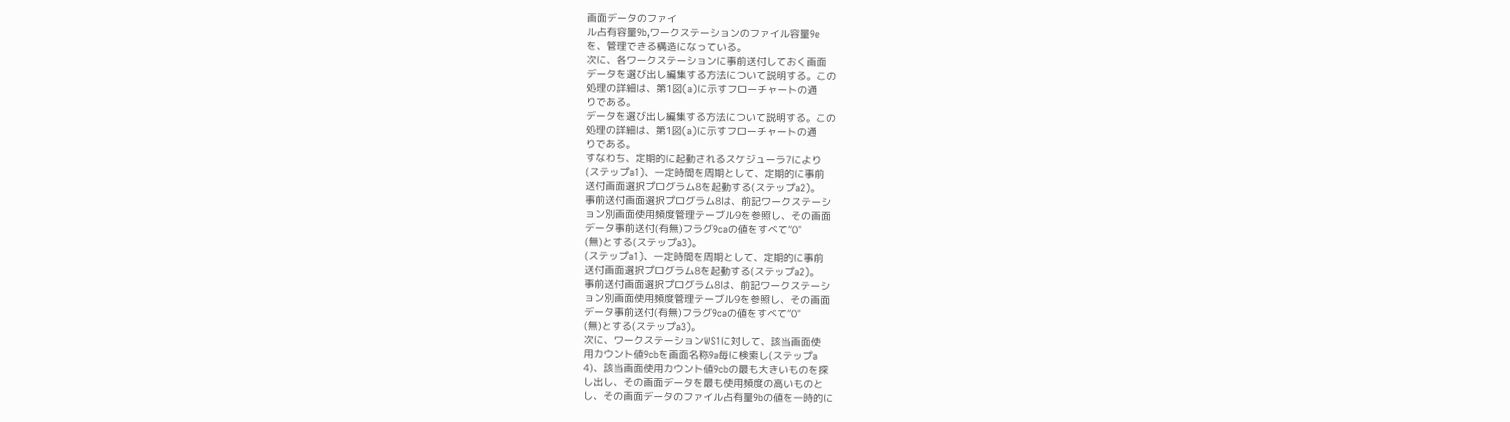画面データのファイ
ル占有容量9b,ワークステーションのファイル容量9e
を、管理できる構造になっている。
次に、各ワークステーションに事前送付しておく画面
データを選び出し編集する方法について説明する。この
処理の詳細は、第1図(a)に示すフローチャートの通
りである。
データを選び出し編集する方法について説明する。この
処理の詳細は、第1図(a)に示すフローチャートの通
りである。
すなわち、定期的に起動されるスケジューラ7により
(ステップa1)、一定時間を周期として、定期的に事前
送付画面選択プログラム8を起動する(ステップa2)。
事前送付画面選択プログラム8は、前記ワークステーシ
ョン別画面使用頻度管理テーブル9を参照し、その画面
データ事前送付(有無)フラグ9caの値をすべて“0"
(無)とする(ステップa3)。
(ステップa1)、一定時間を周期として、定期的に事前
送付画面選択プログラム8を起動する(ステップa2)。
事前送付画面選択プログラム8は、前記ワークステーシ
ョン別画面使用頻度管理テーブル9を参照し、その画面
データ事前送付(有無)フラグ9caの値をすべて“0"
(無)とする(ステップa3)。
次に、ワークステーションWS1に対して、該当画面使
用カウント値9cbを画面名称9a毎に検索し(ステップa
4)、該当画面使用カウント値9cbの最も大きいものを探
し出し、その画面データを最も使用頻度の高いものと
し、その画面データのファイル占有量9bの値を一時的に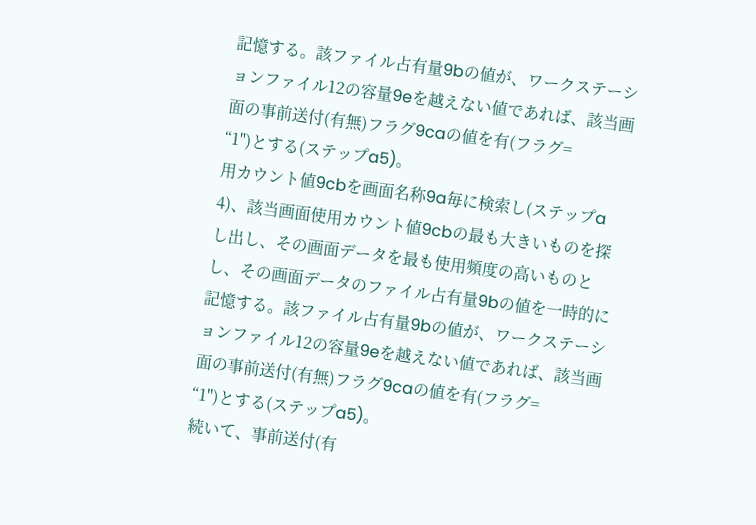記憶する。該ファイル占有量9bの値が、ワークステーシ
ョンファイル12の容量9eを越えない値であれば、該当画
面の事前送付(有無)フラグ9caの値を有(フラグ=
“1")とする(ステップa5)。
用カウント値9cbを画面名称9a毎に検索し(ステップa
4)、該当画面使用カウント値9cbの最も大きいものを探
し出し、その画面データを最も使用頻度の高いものと
し、その画面データのファイル占有量9bの値を一時的に
記憶する。該ファイル占有量9bの値が、ワークステーシ
ョンファイル12の容量9eを越えない値であれば、該当画
面の事前送付(有無)フラグ9caの値を有(フラグ=
“1")とする(ステップa5)。
続いて、事前送付(有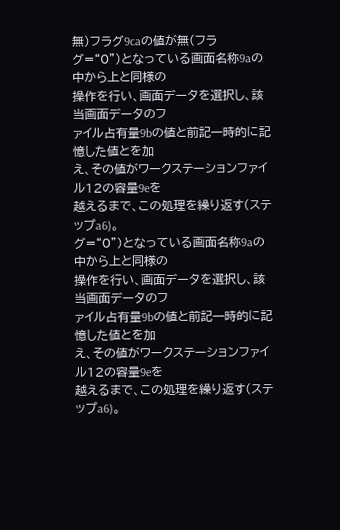無)フラグ9caの値が無(フラ
グ=“0")となっている画面名称9aの中から上と同様の
操作を行い、画面データを選択し、該当画面データのフ
ァイル占有量9bの値と前記一時的に記憶した値とを加
え、その値がワークステーションファイル12の容量9eを
越えるまで、この処理を繰り返す(ステップa6)。
グ=“0")となっている画面名称9aの中から上と同様の
操作を行い、画面データを選択し、該当画面データのフ
ァイル占有量9bの値と前記一時的に記憶した値とを加
え、その値がワークステーションファイル12の容量9eを
越えるまで、この処理を繰り返す(ステップa6)。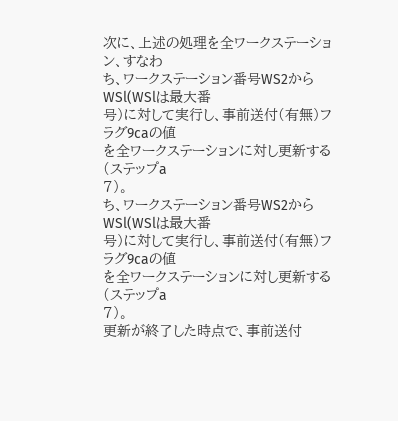次に、上述の処理を全ワークステーション、すなわ
ち、ワークステーション番号WS2からWSl(WSlは最大番
号)に対して実行し、事前送付(有無)フラグ9caの値
を全ワークステーションに対し更新する(ステップa
7)。
ち、ワークステーション番号WS2からWSl(WSlは最大番
号)に対して実行し、事前送付(有無)フラグ9caの値
を全ワークステーションに対し更新する(ステップa
7)。
更新が終了した時点で、事前送付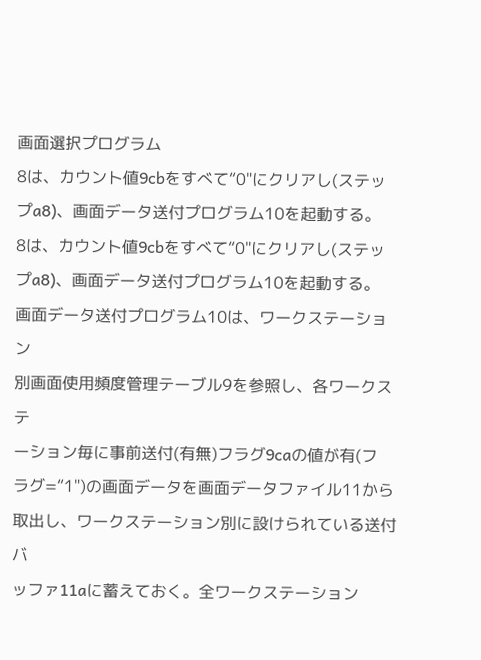画面選択プログラム
8は、カウント値9cbをすべて“0"にクリアし(ステッ
プa8)、画面データ送付プログラム10を起動する。
8は、カウント値9cbをすべて“0"にクリアし(ステッ
プa8)、画面データ送付プログラム10を起動する。
画面データ送付プログラム10は、ワークステーション
別画面使用頻度管理テーブル9を参照し、各ワークステ
ーション毎に事前送付(有無)フラグ9caの値が有(フ
ラグ=“1")の画面データを画面データファイル11から
取出し、ワークステーション別に設けられている送付バ
ッファ11aに蓄えておく。全ワークステーション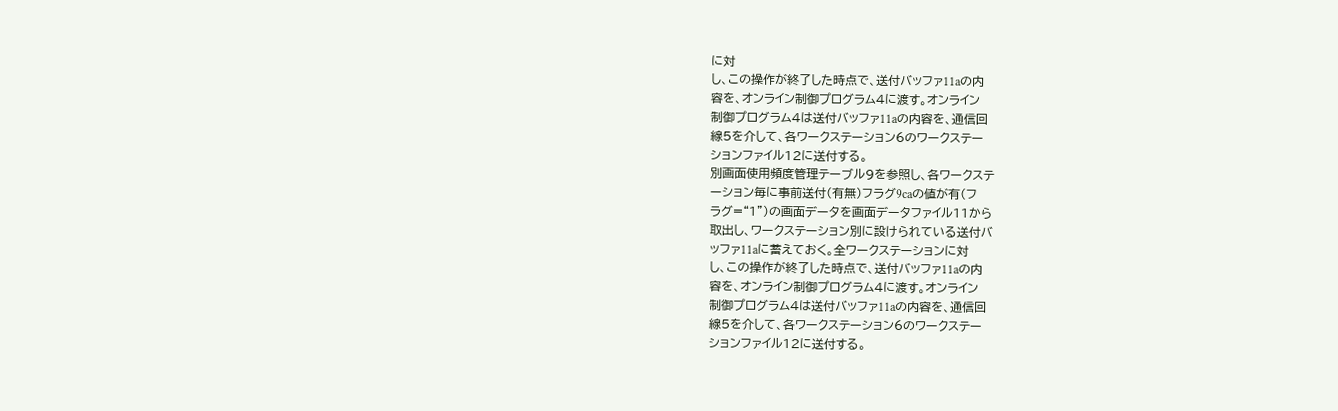に対
し、この操作が終了した時点で、送付バッファ11aの内
容を、オンライン制御プログラム4に渡す。オンライン
制御プログラム4は送付バッファ11aの内容を、通信回
線5を介して、各ワークステーション6のワークステー
ションファイル12に送付する。
別画面使用頻度管理テーブル9を参照し、各ワークステ
ーション毎に事前送付(有無)フラグ9caの値が有(フ
ラグ=“1")の画面データを画面データファイル11から
取出し、ワークステーション別に設けられている送付バ
ッファ11aに蓄えておく。全ワークステーションに対
し、この操作が終了した時点で、送付バッファ11aの内
容を、オンライン制御プログラム4に渡す。オンライン
制御プログラム4は送付バッファ11aの内容を、通信回
線5を介して、各ワークステーション6のワークステー
ションファイル12に送付する。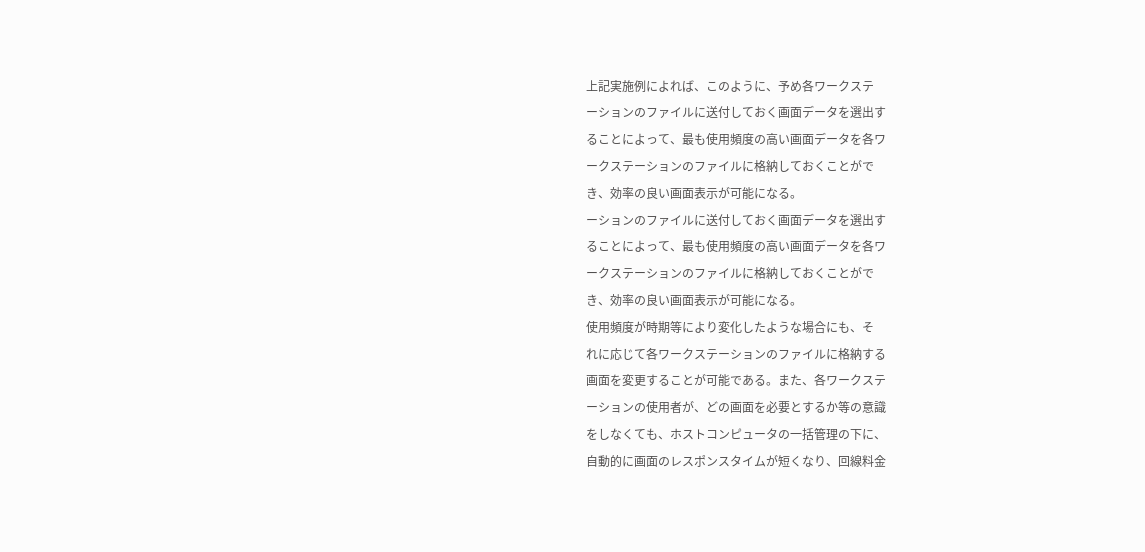上記実施例によれば、このように、予め各ワークステ
ーションのファイルに送付しておく画面データを選出す
ることによって、最も使用頻度の高い画面データを各ワ
ークステーションのファイルに格納しておくことがで
き、効率の良い画面表示が可能になる。
ーションのファイルに送付しておく画面データを選出す
ることによって、最も使用頻度の高い画面データを各ワ
ークステーションのファイルに格納しておくことがで
き、効率の良い画面表示が可能になる。
使用頻度が時期等により変化したような場合にも、そ
れに応じて各ワークステーションのファイルに格納する
画面を変更することが可能である。また、各ワークステ
ーションの使用者が、どの画面を必要とするか等の意識
をしなくても、ホストコンピュータの一括管理の下に、
自動的に画面のレスポンスタイムが短くなり、回線料金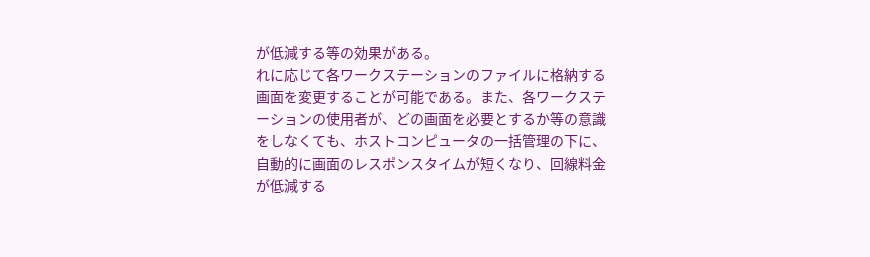が低減する等の効果がある。
れに応じて各ワークステーションのファイルに格納する
画面を変更することが可能である。また、各ワークステ
ーションの使用者が、どの画面を必要とするか等の意識
をしなくても、ホストコンピュータの一括管理の下に、
自動的に画面のレスポンスタイムが短くなり、回線料金
が低減する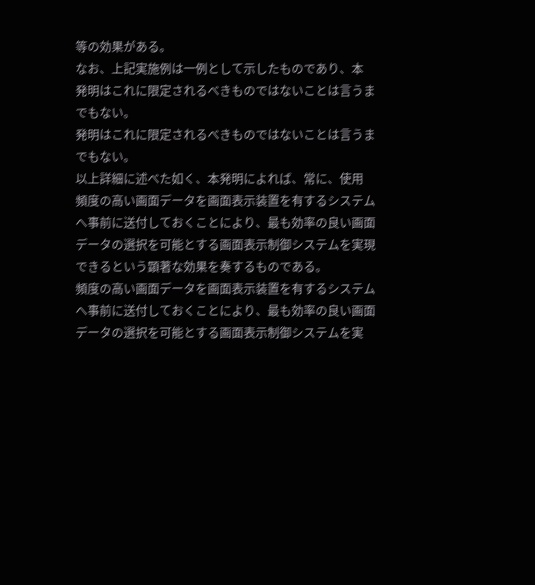等の効果がある。
なお、上記実施例は一例として示したものであり、本
発明はこれに限定されるべきものではないことは言うま
でもない。
発明はこれに限定されるべきものではないことは言うま
でもない。
以上詳細に述べた如く、本発明によれば、常に、使用
頻度の高い画面データを画面表示装置を有するシステム
へ事前に送付しておくことにより、最も効率の良い画面
データの選択を可能とする画面表示制御システムを実現
できるという顕著な効果を奏するものである。
頻度の高い画面データを画面表示装置を有するシステム
へ事前に送付しておくことにより、最も効率の良い画面
データの選択を可能とする画面表示制御システムを実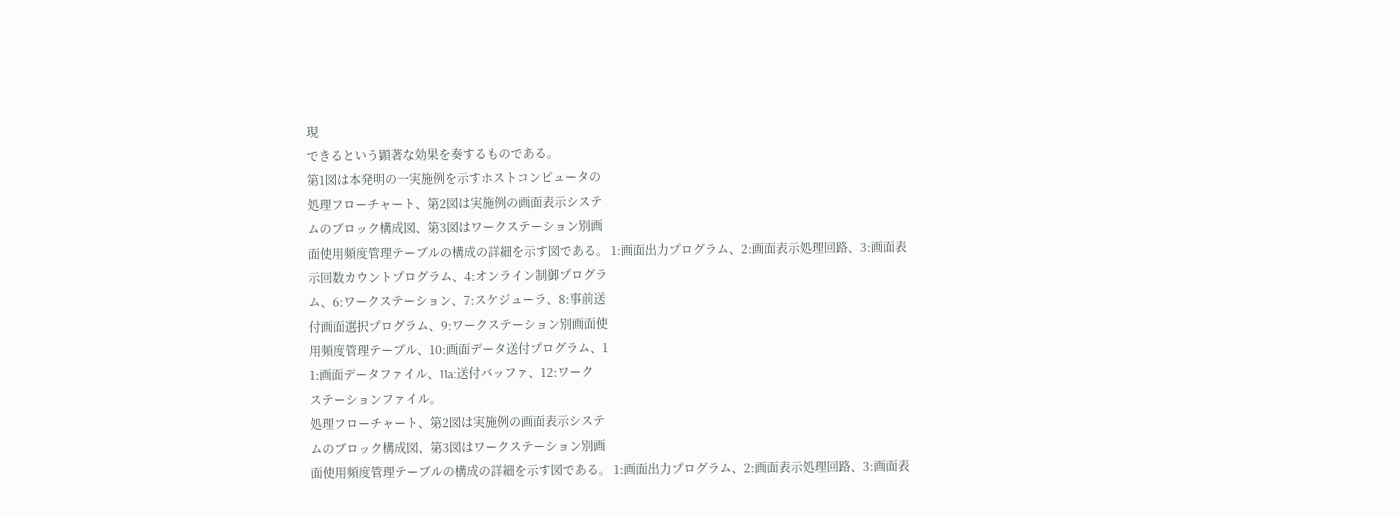現
できるという顕著な効果を奏するものである。
第1図は本発明の一実施例を示すホストコンピュータの
処理フローチャート、第2図は実施例の画面表示システ
ムのブロック構成図、第3図はワークステーション別画
面使用頻度管理テーブルの構成の詳細を示す図である。 1:画面出力プログラム、2:画面表示処理回路、3:画面表
示回数カウントプログラム、4:オンライン制御プログラ
ム、6:ワークステーション、7:スケジューラ、8:事前送
付画面選択プログラム、9:ワークステーション別画面使
用頻度管理テーブル、10:画面データ送付プログラム、1
1:画面データファイル、11a:送付バッファ、12:ワーク
ステーションファイル。
処理フローチャート、第2図は実施例の画面表示システ
ムのブロック構成図、第3図はワークステーション別画
面使用頻度管理テーブルの構成の詳細を示す図である。 1:画面出力プログラム、2:画面表示処理回路、3:画面表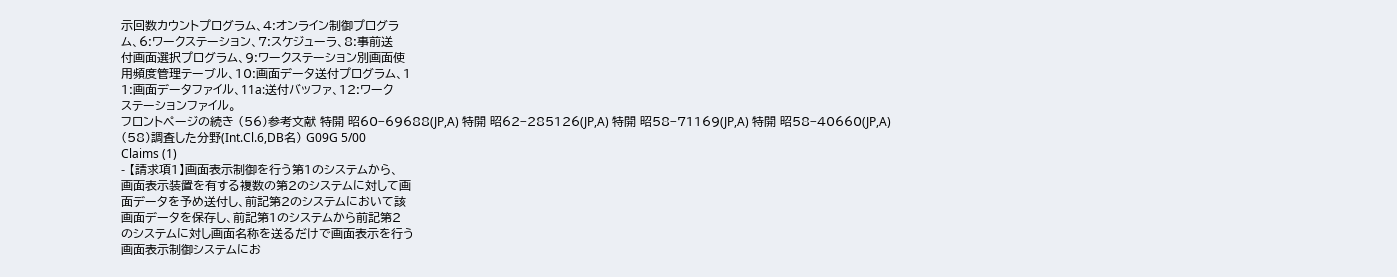示回数カウントプログラム、4:オンライン制御プログラ
ム、6:ワークステーション、7:スケジューラ、8:事前送
付画面選択プログラム、9:ワークステーション別画面使
用頻度管理テーブル、10:画面データ送付プログラム、1
1:画面データファイル、11a:送付バッファ、12:ワーク
ステーションファイル。
フロントページの続き (56)参考文献 特開 昭60−69688(JP,A) 特開 昭62−285126(JP,A) 特開 昭58−71169(JP,A) 特開 昭58−40660(JP,A) (58)調査した分野(Int.Cl.6,DB名) G09G 5/00
Claims (1)
- 【請求項1】画面表示制御を行う第1のシステムから、
画面表示装置を有する複数の第2のシステムに対して画
面データを予め送付し、前記第2のシステムにおいて該
画面データを保存し、前記第1のシステムから前記第2
のシステムに対し画面名称を送るだけで画面表示を行う
画面表示制御システムにお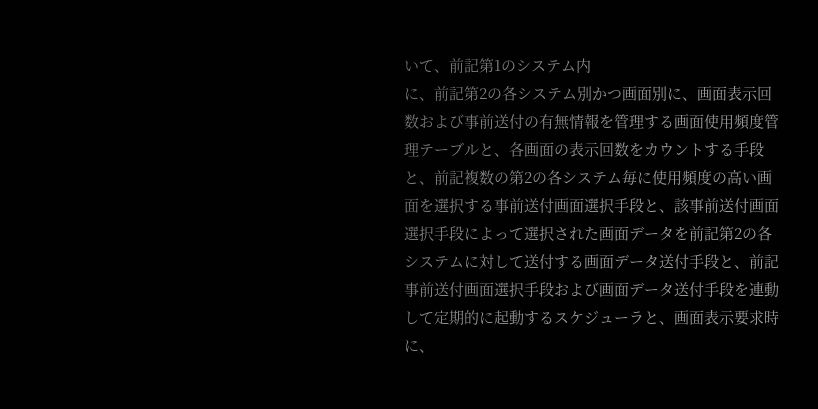いて、前記第1のシステム内
に、前記第2の各システム別かつ画面別に、画面表示回
数および事前送付の有無情報を管理する画面使用頻度管
理テーブルと、各画面の表示回数をカウントする手段
と、前記複数の第2の各システム毎に使用頻度の高い画
面を選択する事前送付画面選択手段と、該事前送付画面
選択手段によって選択された画面データを前記第2の各
システムに対して送付する画面データ送付手段と、前記
事前送付画面選択手段および画面データ送付手段を連動
して定期的に起動するスケジューラと、画面表示要求時
に、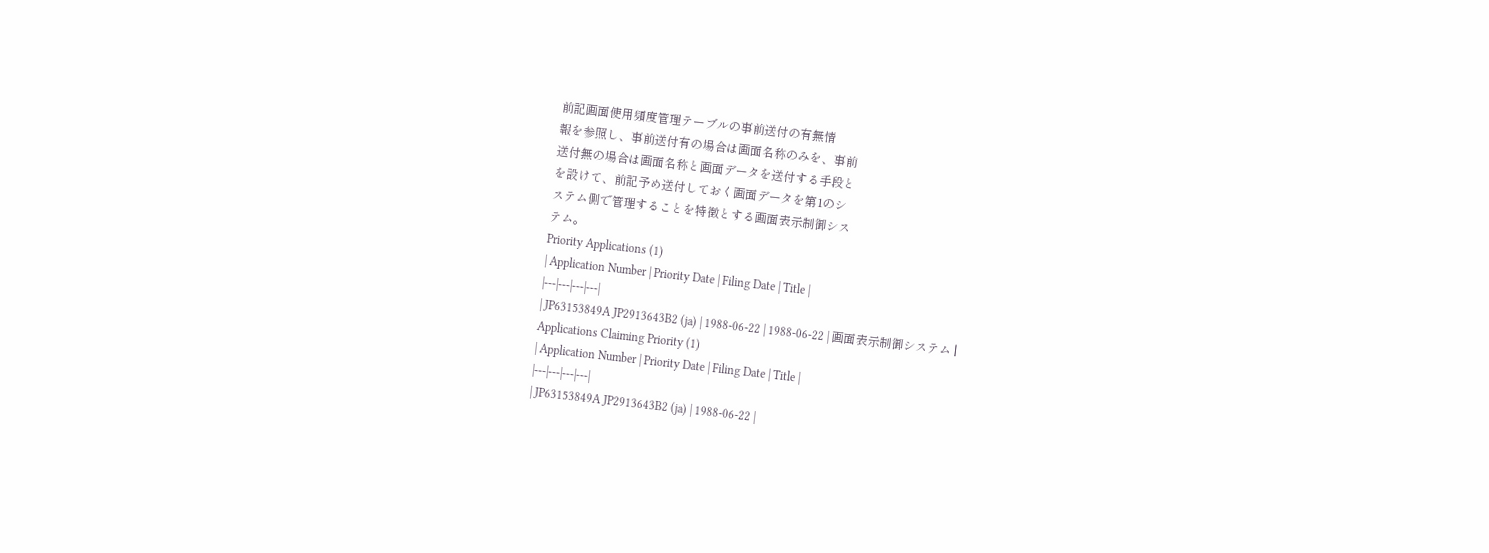前記画面使用頻度管理テーブルの事前送付の有無情
報を参照し、事前送付有の場合は画面名称のみを、事前
送付無の場合は画面名称と画面データを送付する手段と
を設けて、前記予め送付しておく画面データを第1のシ
ステム側で管理することを特徴とする画面表示制御シス
テム。
Priority Applications (1)
| Application Number | Priority Date | Filing Date | Title |
|---|---|---|---|
| JP63153849A JP2913643B2 (ja) | 1988-06-22 | 1988-06-22 | 画面表示制御システム |
Applications Claiming Priority (1)
| Application Number | Priority Date | Filing Date | Title |
|---|---|---|---|
| JP63153849A JP2913643B2 (ja) | 1988-06-22 |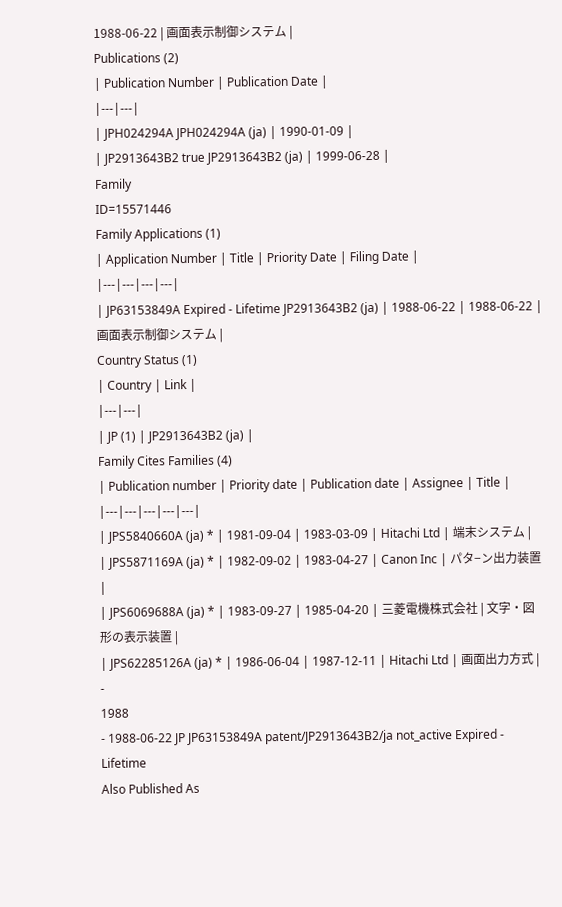1988-06-22 | 画面表示制御システム |
Publications (2)
| Publication Number | Publication Date |
|---|---|
| JPH024294A JPH024294A (ja) | 1990-01-09 |
| JP2913643B2 true JP2913643B2 (ja) | 1999-06-28 |
Family
ID=15571446
Family Applications (1)
| Application Number | Title | Priority Date | Filing Date |
|---|---|---|---|
| JP63153849A Expired - Lifetime JP2913643B2 (ja) | 1988-06-22 | 1988-06-22 | 画面表示制御システム |
Country Status (1)
| Country | Link |
|---|---|
| JP (1) | JP2913643B2 (ja) |
Family Cites Families (4)
| Publication number | Priority date | Publication date | Assignee | Title |
|---|---|---|---|---|
| JPS5840660A (ja) * | 1981-09-04 | 1983-03-09 | Hitachi Ltd | 端末システム |
| JPS5871169A (ja) * | 1982-09-02 | 1983-04-27 | Canon Inc | パタ−ン出力装置 |
| JPS6069688A (ja) * | 1983-09-27 | 1985-04-20 | 三菱電機株式会社 | 文字・図形の表示装置 |
| JPS62285126A (ja) * | 1986-06-04 | 1987-12-11 | Hitachi Ltd | 画面出力方式 |
-
1988
- 1988-06-22 JP JP63153849A patent/JP2913643B2/ja not_active Expired - Lifetime
Also Published As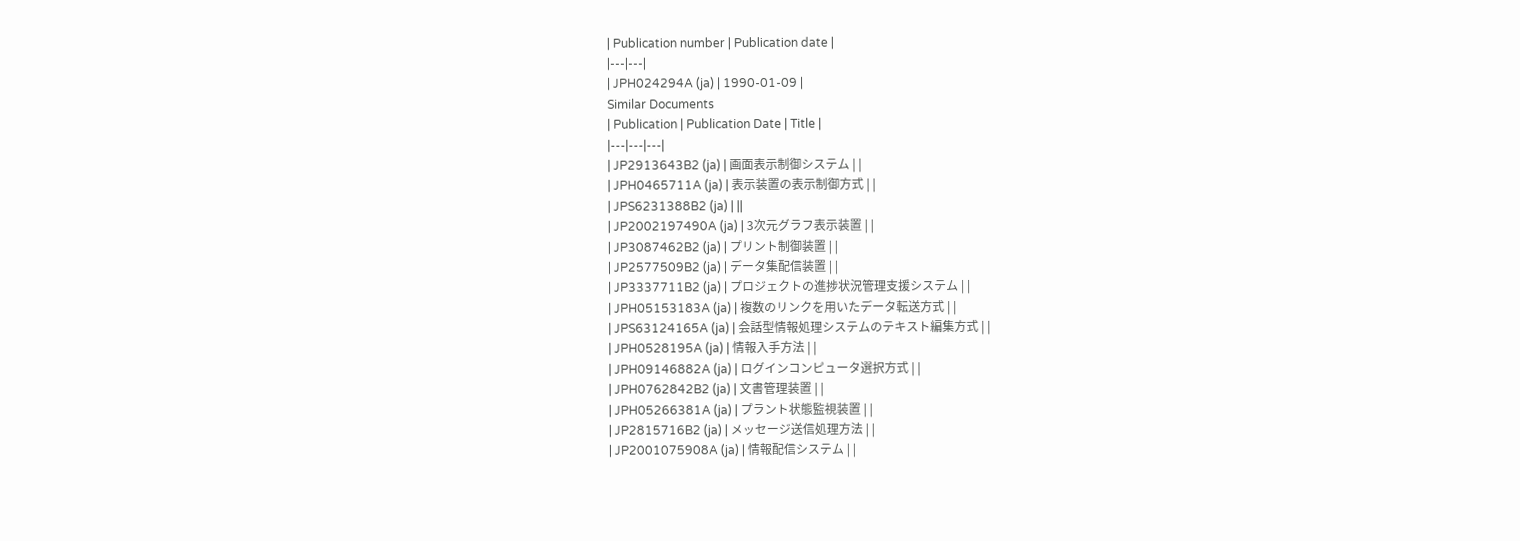| Publication number | Publication date |
|---|---|
| JPH024294A (ja) | 1990-01-09 |
Similar Documents
| Publication | Publication Date | Title |
|---|---|---|
| JP2913643B2 (ja) | 画面表示制御システム | |
| JPH0465711A (ja) | 表示装置の表示制御方式 | |
| JPS6231388B2 (ja) | ||
| JP2002197490A (ja) | 3次元グラフ表示装置 | |
| JP3087462B2 (ja) | プリント制御装置 | |
| JP2577509B2 (ja) | データ集配信装置 | |
| JP3337711B2 (ja) | プロジェクトの進捗状況管理支援システム | |
| JPH05153183A (ja) | 複数のリンクを用いたデータ転送方式 | |
| JPS63124165A (ja) | 会話型情報処理システムのテキスト編集方式 | |
| JPH0528195A (ja) | 情報入手方法 | |
| JPH09146882A (ja) | ログインコンピュータ選択方式 | |
| JPH0762842B2 (ja) | 文書管理装置 | |
| JPH05266381A (ja) | プラント状態監視装置 | |
| JP2815716B2 (ja) | メッセージ送信処理方法 | |
| JP2001075908A (ja) | 情報配信システム | |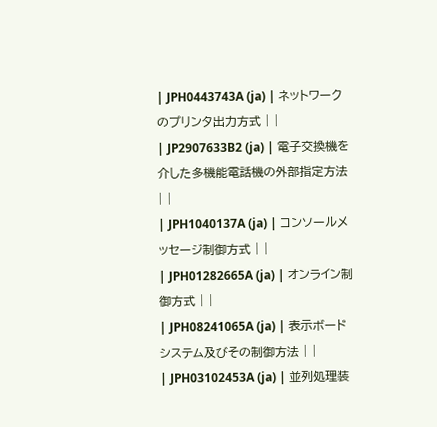| JPH0443743A (ja) | ネットワークのプリンタ出力方式 | |
| JP2907633B2 (ja) | 電子交換機を介した多機能電話機の外部指定方法 | |
| JPH1040137A (ja) | コンソールメッセージ制御方式 | |
| JPH01282665A (ja) | オンライン制御方式 | |
| JPH08241065A (ja) | 表示ボードシステム及びその制御方法 | |
| JPH03102453A (ja) | 並列処理装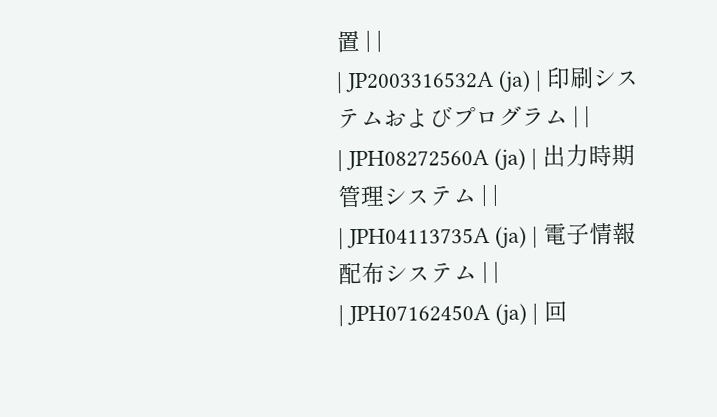置 | |
| JP2003316532A (ja) | 印刷システムおよびプログラム | |
| JPH08272560A (ja) | 出力時期管理システム | |
| JPH04113735A (ja) | 電子情報配布システム | |
| JPH07162450A (ja) | 回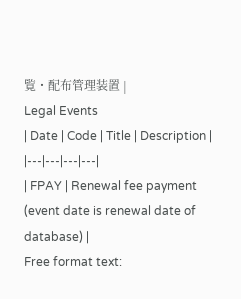覧・配布管理装置 |
Legal Events
| Date | Code | Title | Description |
|---|---|---|---|
| FPAY | Renewal fee payment (event date is renewal date of database) |
Free format text: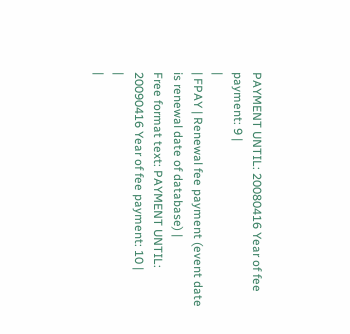PAYMENT UNTIL: 20080416 Year of fee payment: 9 |
|
| FPAY | Renewal fee payment (event date is renewal date of database) |
Free format text: PAYMENT UNTIL: 20090416 Year of fee payment: 10 |
|
|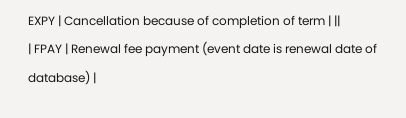EXPY | Cancellation because of completion of term | ||
| FPAY | Renewal fee payment (event date is renewal date of database) |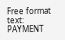Free format text: PAYMENT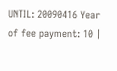UNTIL: 20090416 Year of fee payment: 10 |